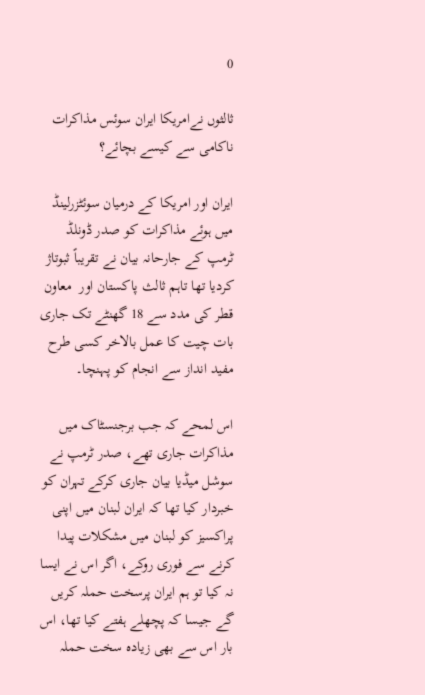0

ثالثوں نےامریکا ایران سوئس مذاکرات ناکامی سے کیسے بچائے؟

ایران اور امریکا کے درمیان سوئٹزرلینڈ میں ہوئے مذاکرات کو صدر ڈونلڈ ٹرمپ کے جارحانہ بیان نے تقریباً ثبوتاژ کردیا تھا تاہم ثالث پاکستان اور  معاون  قطر کی مدد سے 18 گھنٹے تک جاری بات چیت کا عمل بالاخر کسی طرح مفید انداز سے انجام کو پہنچا۔

اس لمحے کہ جب برجنسٹاک میں مذاکرات جاری تھے، صدر ٹرمپ نے سوشل میڈیا بیان جاری کرکے تہران کو خبردار کیا تھا کہ ایران لبنان میں اپنی پراکسیز کو لبنان میں مشکلات پیدا کرنے سے فوری روکے، اگر اس نے ایسا نہ کیا تو ہم ایران پرسخت حملہ کریں گے جیسا کہ پچھلے ہفتے کیا تھا، اس بار اس سے بھی زیادہ سخت حملہ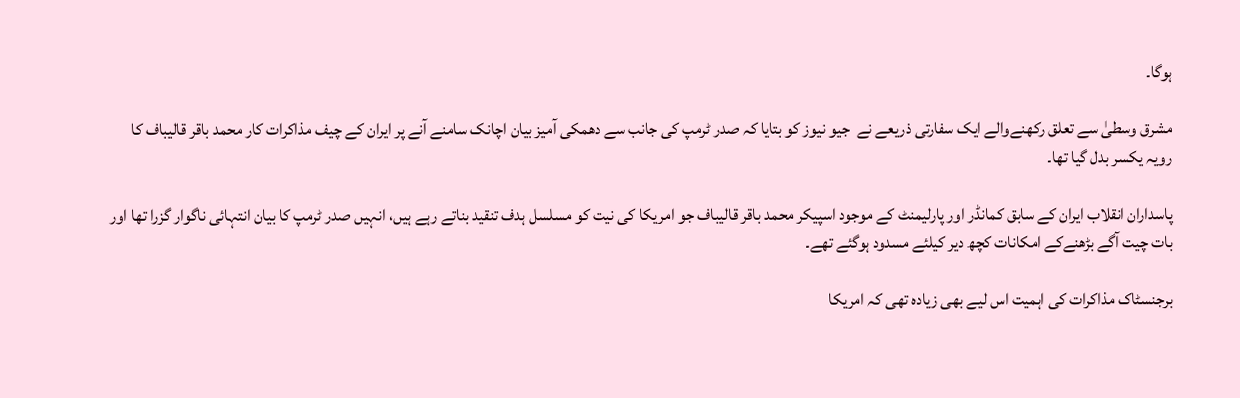ہوگا۔

مشرق وسطیٰ سے تعلق رکھنےوالے ایک سفارتی ذریعے نے  جیو نیوز کو بتایا کہ صدر ٹرمپ کی جانب سے دھمکی آمیز بیان اچانک سامنے آنے پر ایران کے چیف مذاکرات کار محمد باقر قالیباف کا رویہ یکسر بدل گیا تھا۔

پاسداران انقلاب ایران کے سابق کمانڈر اور پارلیمنٹ کے موجود اسپیکر محمد باقر قالیباف جو امریکا کی نیت کو مسلسل ہدف تنقید بناتے رہے ہیں، انہیں صدر ٹرمپ کا بیان انتہائی ناگوار گزرا تھا اور بات چیت آگے بڑھنےکے امکانات کچھ دیر کیلئے مسدود ہوگئے تھے۔

برجنسٹاک مذاکرات کی اہمیت اس لیے بھی زیادہ تھی کہ امریکا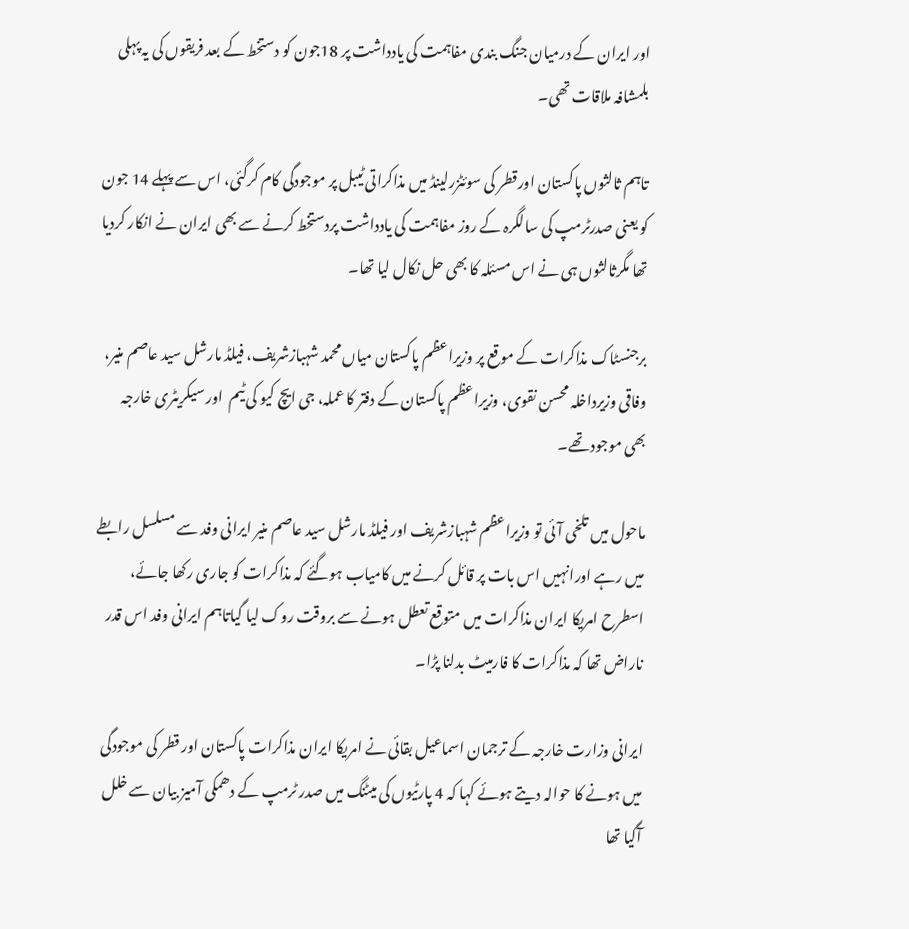اور ایران کے درمیان جنگ بندی مفاہمت کی یادداشت پر 18جون کو دستخط کے بعد فریقوں کی یہ پہلی بلمشافہ ملاقات تھی۔

تاہم ثالثوں پاکستان اورقطر کی سوئٹزرلینڈ میں مذاکراتی ٹیبل پر موجودگی کام کرگئی، اس سے پہلے 14 جون کو یعنی صدرٹرمپ کی سالگرہ کے روز مفاہمت کی یادداشت پردستخط کرنے سے بھی ایران نے انکار کردیا تھا مگرثالثوں ہی نے اس مسئلہ کا بھی حل نکال لیا تھا۔

برجنسٹاک مذاکرات کے موقع پر وزیراعظم پاکستان میاں محمد شہبازشریف، فیلڈ مارشل سید عاصم منیر، وفاقی وزیرداخلہ محسن نقوی، وزیراعظم پاکستان کے دفتر کا عملہ، جی ایچ کیو کی ٹیم  اور سیکریٹری خارجہ بھی موجود تھے۔

ماحول میں تلخی آئی تو وزیراعظم شہبازشریف اور فیلڈ مارشل سید عاصم منیر ایرانی وفد سے مسلسل رابطے میں رہے اورانہیں اس بات پر قائل کرنے میں کامیاب ہوگئے کہ مذاکرات کو جاری رکھا جائے، اسطرح امریکا ایران مذاکرات میں متوقع تعطل ہونے سے بروقت روک لیا گیاتاہم ایرانی وفد اس قدر ناراض تھا کہ مذاکرات کا فارمیٹ بدلنا پڑا۔

ایرانی وزارت خارجہ کے ترجمان اسماعیل بقائی نے امریکا ایران مذاکرات پاکستان اور قطر کی موجودگی میں ہونے کا حوالہ دیتے ہوئے کہا کہ 4 پارٹیوں کی میٹنگ میں صدر ٹرمپ کے دھمکی آمیز بیان سے خلل آگیا تھا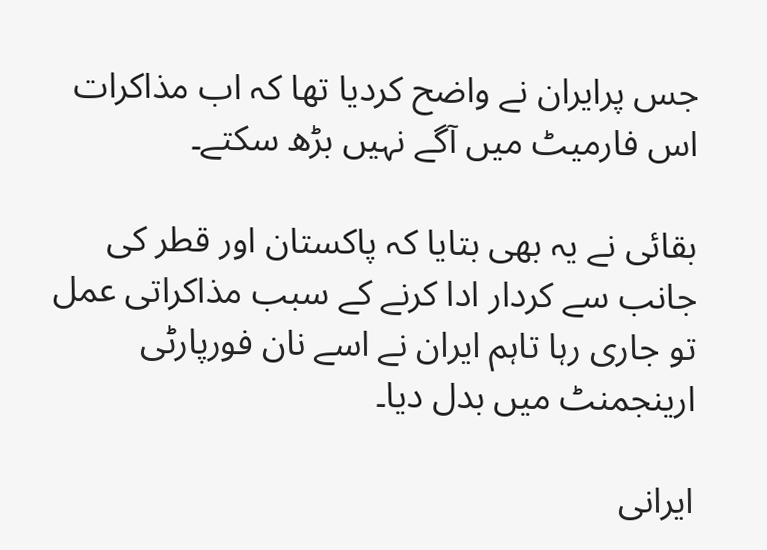جس پرایران نے واضح کردیا تھا کہ اب مذاکرات اس فارمیٹ میں آگے نہیں بڑھ سکتے۔

بقائی نے یہ بھی بتایا کہ پاکستان اور قطر کی جانب سے کردار ادا کرنے کے سبب مذاکراتی عمل تو جاری رہا تاہم ایران نے اسے نان فورپارٹی ارینجمنٹ میں بدل دیا۔

ایرانی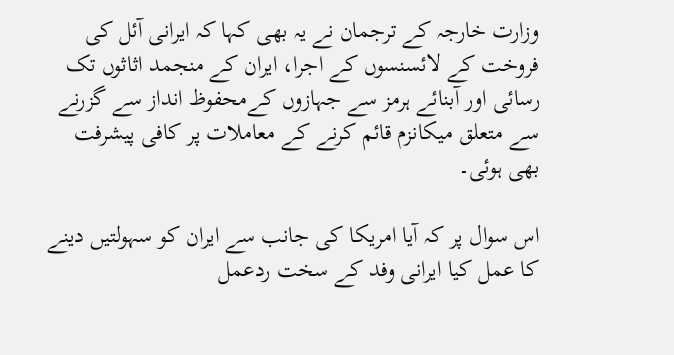وزارت خارجہ کے ترجمان نے یہ بھی کہا کہ ایرانی آئل کی فروخت کے لائسنسوں کے اجرا، ایران کے منجمد اثاثوں تک رسائی اور آبنائے ہرمز سے جہازوں کےمحفوظ انداز سے گزرنے سے متعلق میکانزم قائم کرنے کے معاملات پر کافی پیشرفت بھی ہوئی۔

اس سوال پر کہ آیا امریکا کی جانب سے ایران کو سہولتیں دینے کا عمل کیا ایرانی وفد کے سخت ردعمل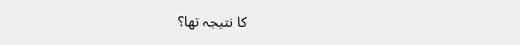کا نتیجہ تھا؟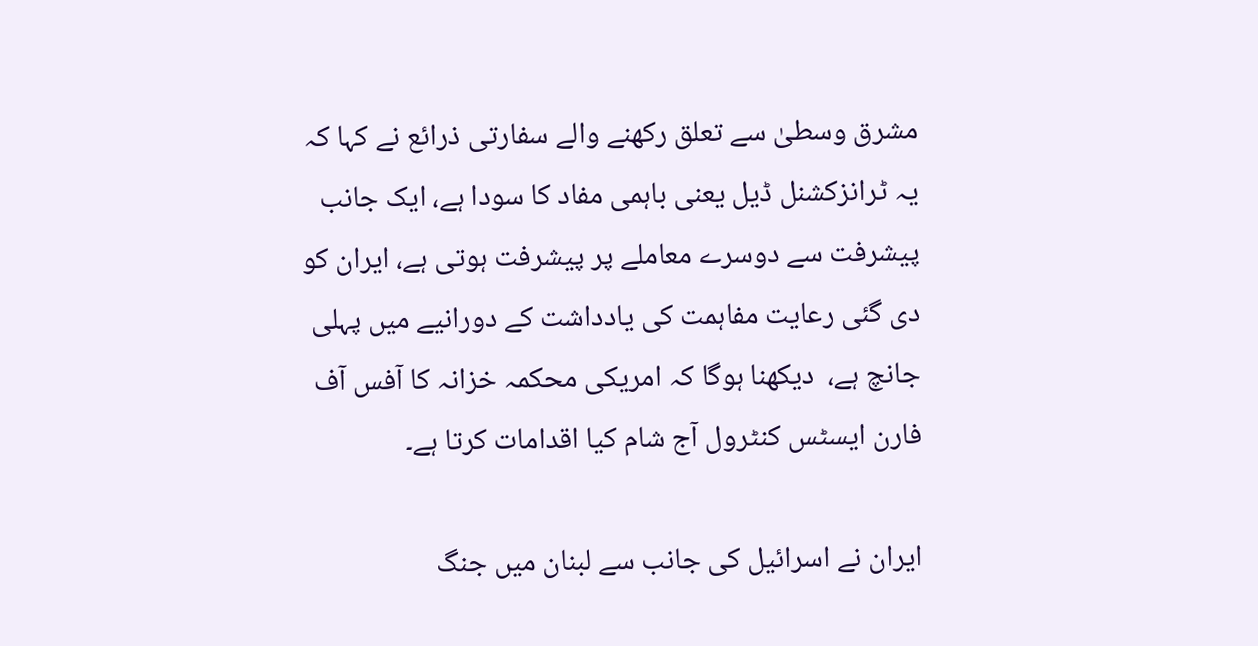مشرق وسطیٰ سے تعلق رکھنے والے سفارتی ذرائع نے کہا کہ یہ ٹرانزکشنل ڈیل یعنی باہمی مفاد کا سودا ہے، ایک جانب پیشرفت سے دوسرے معاملے پر پیشرفت ہوتی ہے، ایران کو دی گئی رعایت مفاہمت کی یادداشت کے دورانیے میں پہلی جانچ ہے،  دیکھنا ہوگا کہ امریکی محکمہ خزانہ کا آفس آف فارن ایسٹس کنٹرول آج شام کیا اقدامات کرتا ہے۔

ایران نے اسرائیل کی جانب سے لبنان میں جنگ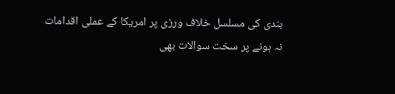بندی کی مسلسل خلاف ورزی پر امریکا کے عملی اقدامات نہ ہونے پر سخت سوالات بھی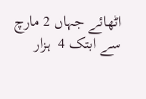اٹھائے جہاں 2 مارچ سے ابتک 4  ہزار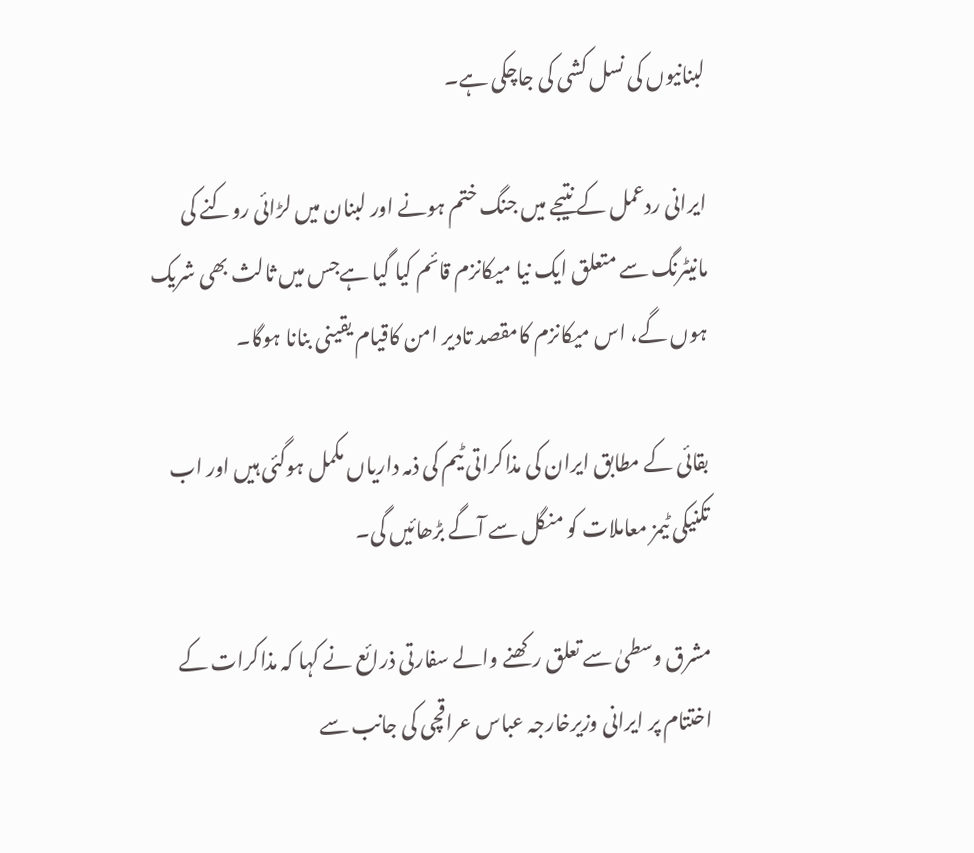لبنانیوں کی نسل کشی کی جاچکی ہے۔

ایرانی ردعمل کے نتیجے میں جنگ ختم ہونے اور لبنان میں لڑائی روکنے کی مانیٹرنگ سے متعلق ایک نیا میکانزم قائم کیا گیا ہےجس میں ثالث بھی شریک ہوں گے، اس میکانزم کامقصد تادیر امن کاقیام یقینی بنانا ہوگا۔

بقائی کے مطابق ایران کی مذاکراتی ٹیم کی ذمہ داریاں مکمل ہوگئی ہیں اور اب تکنیکی ٹیمز معاملات کو منگل سے آگے بڑھائیں گی۔

مشرق وسطیٰ سے تعلق رکھنے والے سفارتی ذرائع نے کہا کہ مذاکرات کے اختتام پر ایرانی وزیرخارجہ عباس عراقچی کی جانب سے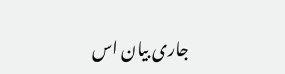جاری بیان اس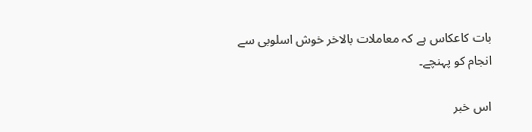بات کاعکاس ہے کہ معاملات بالاخر خوش اسلوبی سے انجام کو پہنچے۔

اس خبر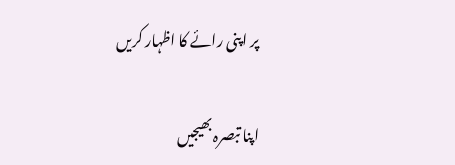پر اپنی رائے کا اظہار کریں

اپنا تبصرہ بھیجیں